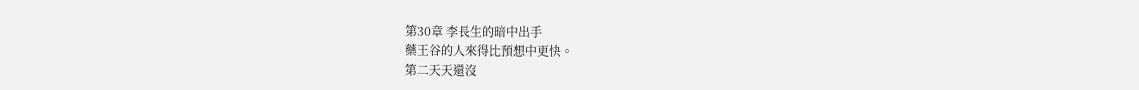第30章 李長生的暗中出手
藥王谷的人來得比預想中更快。
第二天天還沒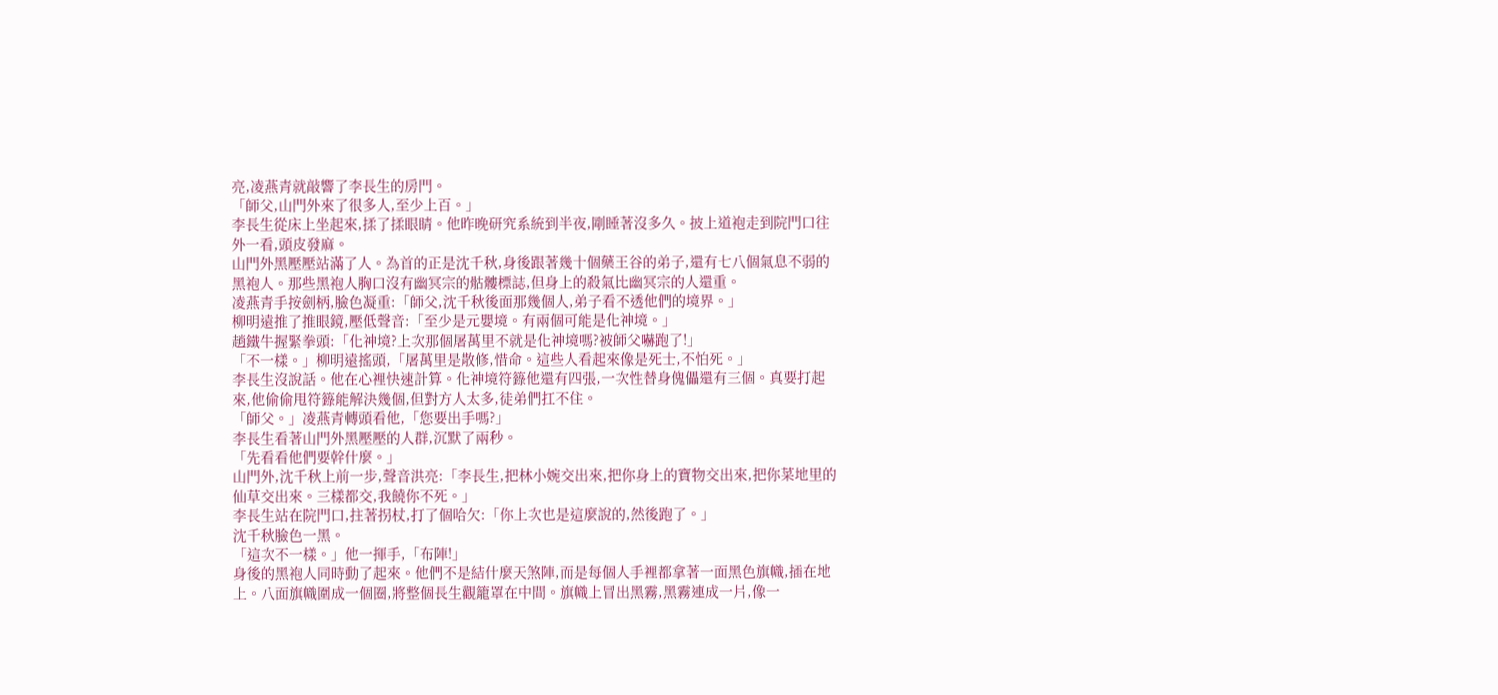亮,凌燕青就敲響了李長生的房門。
「師父,山門外來了很多人,至少上百。」
李長生從床上坐起來,揉了揉眼睛。他昨晚研究系統到半夜,剛睡著沒多久。披上道袍走到院門口往外一看,頭皮發麻。
山門外黑壓壓站滿了人。為首的正是沈千秋,身後跟著幾十個藥王谷的弟子,還有七八個氣息不弱的黑袍人。那些黑袍人胸口沒有幽冥宗的骷髏標誌,但身上的殺氣比幽冥宗的人還重。
凌燕青手按劍柄,臉色凝重:「師父,沈千秋後面那幾個人,弟子看不透他們的境界。」
柳明遠推了推眼鏡,壓低聲音:「至少是元嬰境。有兩個可能是化神境。」
趙鐵牛握緊拳頭:「化神境?上次那個屠萬里不就是化神境嗎?被師父嚇跑了!」
「不一樣。」柳明遠搖頭,「屠萬里是散修,惜命。這些人看起來像是死士,不怕死。」
李長生沒說話。他在心裡快速計算。化神境符籙他還有四張,一次性替身傀儡還有三個。真要打起來,他偷偷甩符籙能解決幾個,但對方人太多,徒弟們扛不住。
「師父。」凌燕青轉頭看他,「您要出手嗎?」
李長生看著山門外黑壓壓的人群,沉默了兩秒。
「先看看他們要幹什麼。」
山門外,沈千秋上前一步,聲音洪亮:「李長生,把林小婉交出來,把你身上的寶物交出來,把你菜地里的仙草交出來。三樣都交,我饒你不死。」
李長生站在院門口,拄著拐杖,打了個哈欠:「你上次也是這麼說的,然後跑了。」
沈千秋臉色一黑。
「這次不一樣。」他一揮手,「布陣!」
身後的黑袍人同時動了起來。他們不是結什麼天煞陣,而是每個人手裡都拿著一面黑色旗幟,插在地上。八面旗幟圍成一個圈,將整個長生觀籠罩在中間。旗幟上冒出黑霧,黑霧連成一片,像一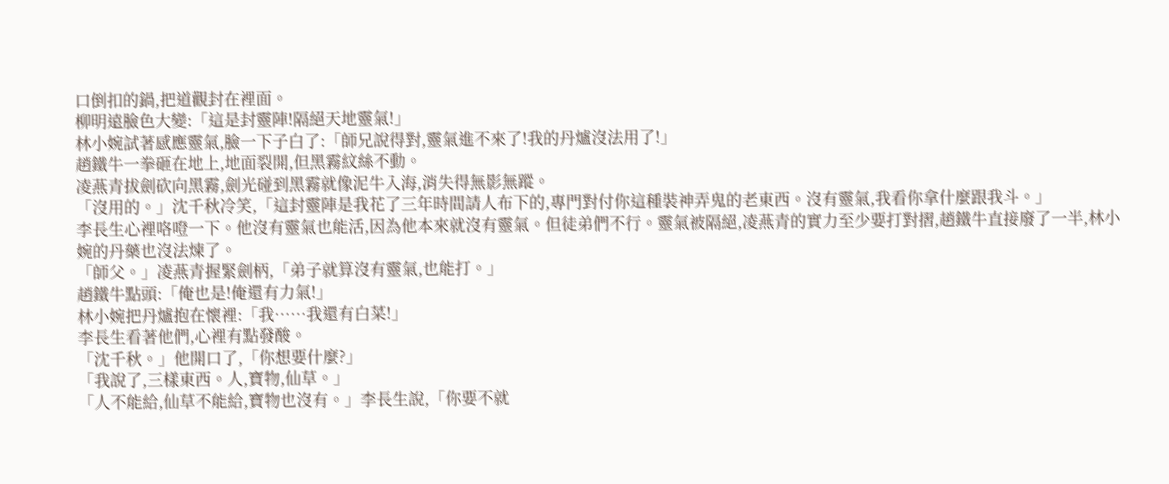口倒扣的鍋,把道觀封在裡面。
柳明遠臉色大變:「這是封靈陣!隔絕天地靈氣!」
林小婉試著感應靈氣,臉一下子白了:「師兄說得對,靈氣進不來了!我的丹爐沒法用了!」
趙鐵牛一拳砸在地上,地面裂開,但黑霧紋絲不動。
凌燕青拔劍砍向黑霧,劍光碰到黑霧就像泥牛入海,消失得無影無蹤。
「沒用的。」沈千秋冷笑,「這封靈陣是我花了三年時間請人布下的,專門對付你這種裝神弄鬼的老東西。沒有靈氣,我看你拿什麼跟我斗。」
李長生心裡咯噔一下。他沒有靈氣也能活,因為他本來就沒有靈氣。但徒弟們不行。靈氣被隔絕,凌燕青的實力至少要打對摺,趙鐵牛直接廢了一半,林小婉的丹藥也沒法煉了。
「師父。」凌燕青握緊劍柄,「弟子就算沒有靈氣,也能打。」
趙鐵牛點頭:「俺也是!俺還有力氣!」
林小婉把丹爐抱在懷裡:「我……我還有白菜!」
李長生看著他們,心裡有點發酸。
「沈千秋。」他開口了,「你想要什麼?」
「我說了,三樣東西。人,寶物,仙草。」
「人不能給,仙草不能給,寶物也沒有。」李長生說,「你要不就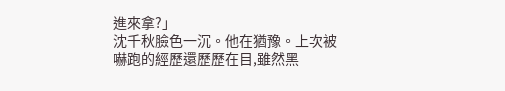進來拿?」
沈千秋臉色一沉。他在猶豫。上次被嚇跑的經歷還歷歷在目,雖然黑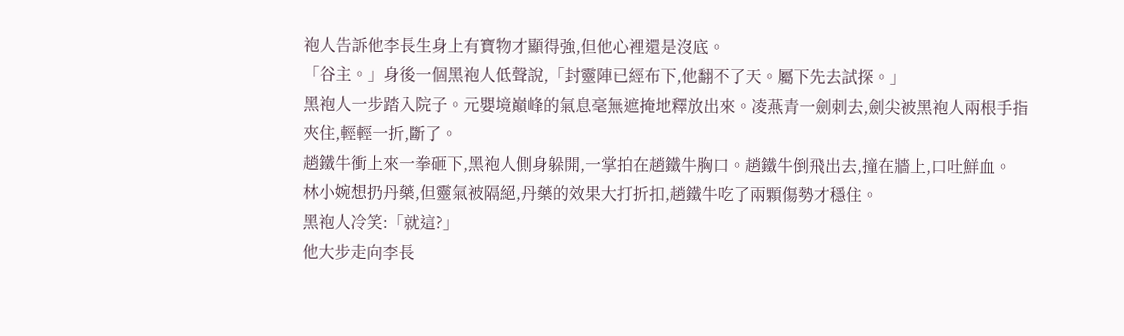袍人告訴他李長生身上有寶物才顯得強,但他心裡還是沒底。
「谷主。」身後一個黑袍人低聲說,「封靈陣已經布下,他翻不了天。屬下先去試探。」
黑袍人一步踏入院子。元嬰境巔峰的氣息毫無遮掩地釋放出來。凌燕青一劍刺去,劍尖被黑袍人兩根手指夾住,輕輕一折,斷了。
趙鐵牛衝上來一拳砸下,黑袍人側身躲開,一掌拍在趙鐵牛胸口。趙鐵牛倒飛出去,撞在牆上,口吐鮮血。
林小婉想扔丹藥,但靈氣被隔絕,丹藥的效果大打折扣,趙鐵牛吃了兩顆傷勢才穩住。
黑袍人冷笑:「就這?」
他大步走向李長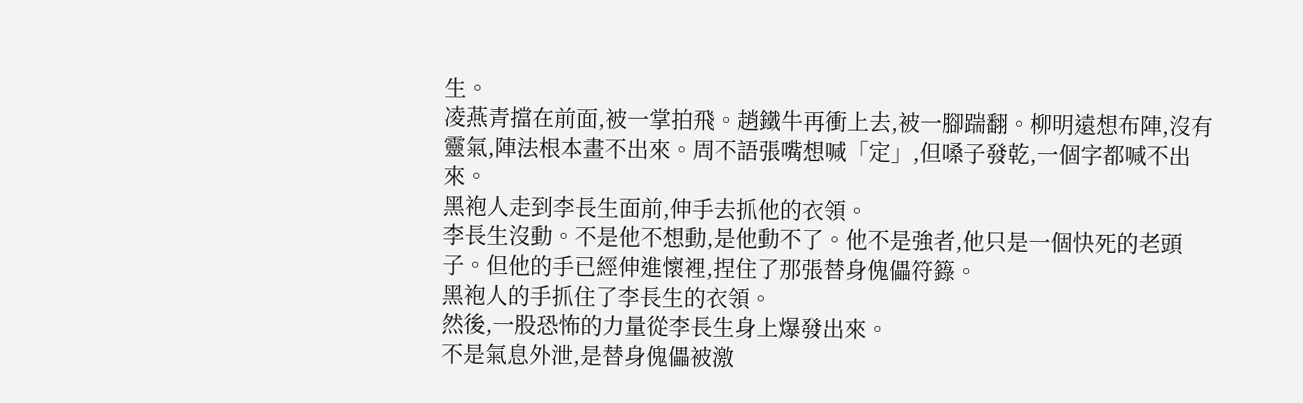生。
凌燕青擋在前面,被一掌拍飛。趙鐵牛再衝上去,被一腳踹翻。柳明遠想布陣,沒有靈氣,陣法根本畫不出來。周不語張嘴想喊「定」,但嗓子發乾,一個字都喊不出來。
黑袍人走到李長生面前,伸手去抓他的衣領。
李長生沒動。不是他不想動,是他動不了。他不是強者,他只是一個快死的老頭子。但他的手已經伸進懷裡,捏住了那張替身傀儡符籙。
黑袍人的手抓住了李長生的衣領。
然後,一股恐怖的力量從李長生身上爆發出來。
不是氣息外泄,是替身傀儡被激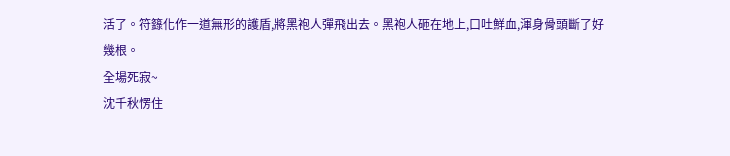活了。符籙化作一道無形的護盾,將黑袍人彈飛出去。黑袍人砸在地上,口吐鮮血,渾身骨頭斷了好幾根。
全場死寂~
沈千秋愣住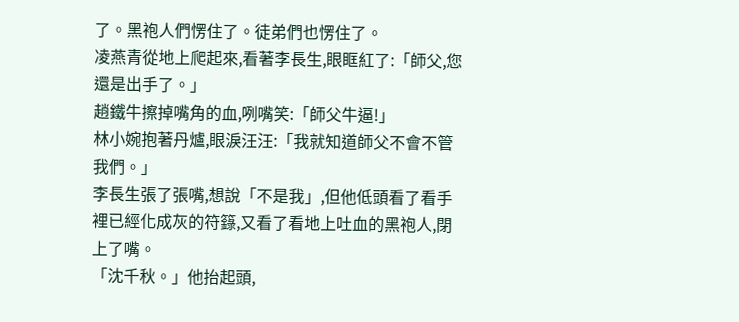了。黑袍人們愣住了。徒弟們也愣住了。
凌燕青從地上爬起來,看著李長生,眼眶紅了:「師父,您還是出手了。」
趙鐵牛擦掉嘴角的血,咧嘴笑:「師父牛逼!」
林小婉抱著丹爐,眼淚汪汪:「我就知道師父不會不管我們。」
李長生張了張嘴,想說「不是我」,但他低頭看了看手裡已經化成灰的符籙,又看了看地上吐血的黑袍人,閉上了嘴。
「沈千秋。」他抬起頭,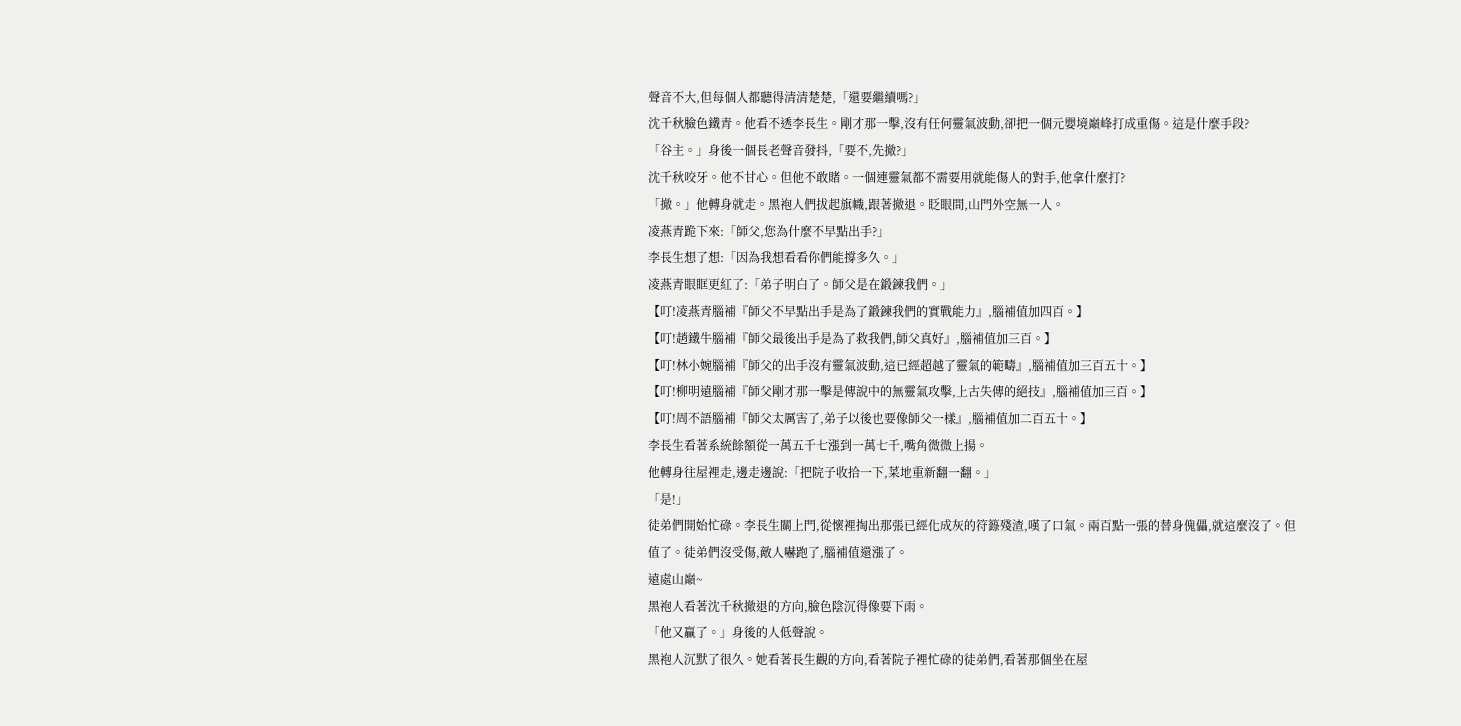聲音不大,但每個人都聽得清清楚楚,「還要繼續嗎?」
沈千秋臉色鐵青。他看不透李長生。剛才那一擊,沒有任何靈氣波動,卻把一個元嬰境巔峰打成重傷。這是什麼手段?
「谷主。」身後一個長老聲音發抖,「要不,先撤?」
沈千秋咬牙。他不甘心。但他不敢賭。一個連靈氣都不需要用就能傷人的對手,他拿什麼打?
「撤。」他轉身就走。黑袍人們拔起旗幟,跟著撤退。眨眼間,山門外空無一人。
凌燕青跪下來:「師父,您為什麼不早點出手?」
李長生想了想:「因為我想看看你們能撐多久。」
凌燕青眼眶更紅了:「弟子明白了。師父是在鍛鍊我們。」
【叮!凌燕青腦補『師父不早點出手是為了鍛鍊我們的實戰能力』,腦補值加四百。】
【叮!趙鐵牛腦補『師父最後出手是為了救我們,師父真好』,腦補值加三百。】
【叮!林小婉腦補『師父的出手沒有靈氣波動,這已經超越了靈氣的範疇』,腦補值加三百五十。】
【叮!柳明遠腦補『師父剛才那一擊是傳說中的無靈氣攻擊,上古失傳的絕技』,腦補值加三百。】
【叮!周不語腦補『師父太厲害了,弟子以後也要像師父一樣』,腦補值加二百五十。】
李長生看著系統餘額從一萬五千七漲到一萬七千,嘴角微微上揚。
他轉身往屋裡走,邊走邊說:「把院子收拾一下,菜地重新翻一翻。」
「是!」
徒弟們開始忙碌。李長生關上門,從懷裡掏出那張已經化成灰的符籙殘渣,嘆了口氣。兩百點一張的替身傀儡,就這麼沒了。但值了。徒弟們沒受傷,敵人嚇跑了,腦補值還漲了。
遠處山巔~
黑袍人看著沈千秋撤退的方向,臉色陰沉得像要下雨。
「他又贏了。」身後的人低聲說。
黑袍人沉默了很久。她看著長生觀的方向,看著院子裡忙碌的徒弟們,看著那個坐在屋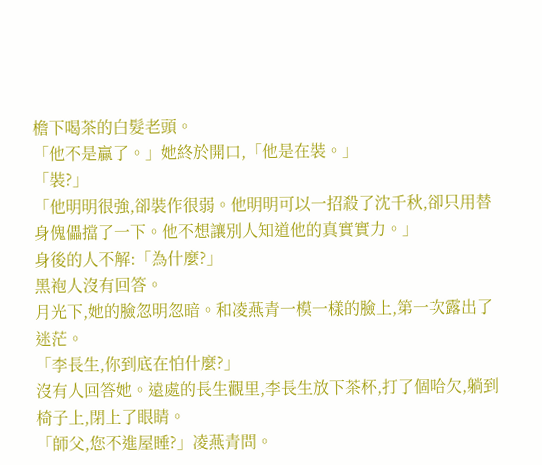檐下喝茶的白髮老頭。
「他不是贏了。」她終於開口,「他是在裝。」
「裝?」
「他明明很強,卻裝作很弱。他明明可以一招殺了沈千秋,卻只用替身傀儡擋了一下。他不想讓別人知道他的真實實力。」
身後的人不解:「為什麼?」
黑袍人沒有回答。
月光下,她的臉忽明忽暗。和凌燕青一模一樣的臉上,第一次露出了迷茫。
「李長生,你到底在怕什麼?」
沒有人回答她。遠處的長生觀里,李長生放下茶杯,打了個哈欠,躺到椅子上,閉上了眼睛。
「師父,您不進屋睡?」凌燕青問。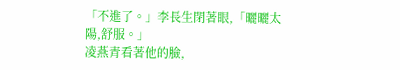「不進了。」李長生閉著眼,「曬曬太陽,舒服。」
凌燕青看著他的臉,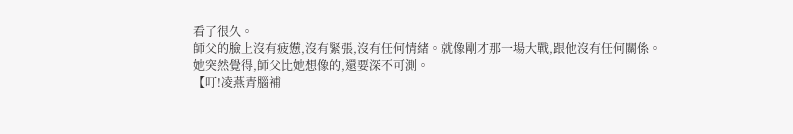看了很久。
師父的臉上沒有疲憊,沒有緊張,沒有任何情緒。就像剛才那一場大戰,跟他沒有任何關係。
她突然覺得,師父比她想像的,還要深不可測。
【叮!凌燕青腦補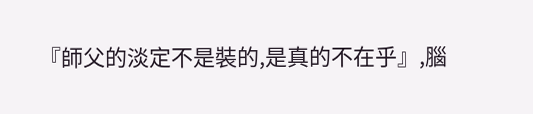『師父的淡定不是裝的,是真的不在乎』,腦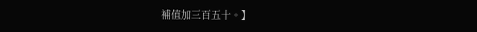補值加三百五十。】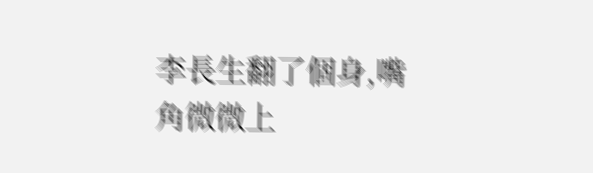李長生翻了個身,嘴角微微上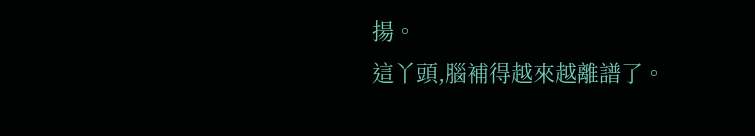揚。
這丫頭,腦補得越來越離譜了。